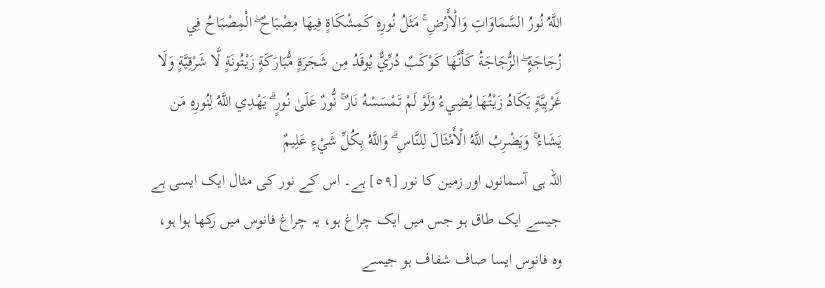اللَّهُ نُورُ السَّمَاوَاتِ وَالْأَرْضِ ۚ مَثَلُ نُورِهِ كَمِشْكَاةٍ فِيهَا مِصْبَاحٌ ۖ الْمِصْبَاحُ فِي زُجَاجَةٍ ۖ الزُّجَاجَةُ كَأَنَّهَا كَوْكَبٌ دُرِّيٌّ يُوقَدُ مِن شَجَرَةٍ مُّبَارَكَةٍ زَيْتُونَةٍ لَّا شَرْقِيَّةٍ وَلَا غَرْبِيَّةٍ يَكَادُ زَيْتُهَا يُضِيءُ وَلَوْ لَمْ تَمْسَسْهُ نَارٌ ۚ نُّورٌ عَلَىٰ نُورٍ ۗ يَهْدِي اللَّهُ لِنُورِهِ مَن يَشَاءُ ۚ وَيَضْرِبُ اللَّهُ الْأَمْثَالَ لِلنَّاسِ ۗ وَاللَّهُ بِكُلِّ شَيْءٍ عَلِيمٌ
اللہ ہی آسمانوں اور زمین کا نور [٥٩] ہے۔ اس کے نور کی مثال ایک ایسی ہے جیسے ایک طاق ہو جس میں ایک چراغ ہو، یہ چراغ فانوس میں رکھا ہوا ہو، وہ فانوس ایسا صاف شفاف ہو جیسے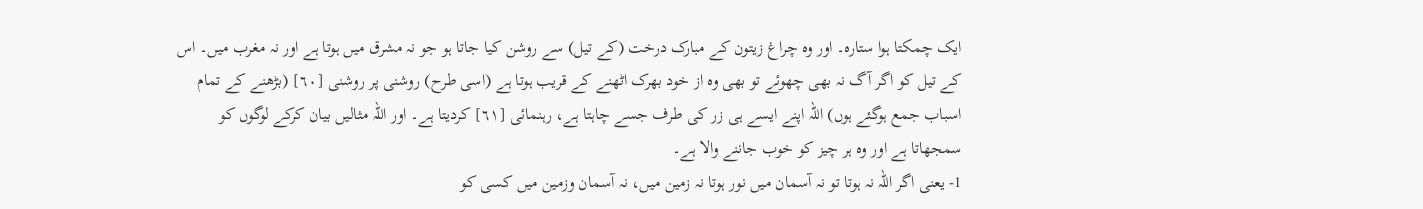ایک چمکتا ہوا ستارہ۔ اور وہ چراغ زیتون کے مبارک درخت (کے تیل) سے روشن کیا جاتا ہو جو نہ مشرق میں ہوتا ہے اور نہ مغرب میں۔ اس کے تیل کو اگر آگ نہ بھی چھوئے تو بھی وہ از خود بھرک اٹھنے کے قریب ہوتا ہے (اسی طرح) روشنی پر روشنی [٦٠] (بڑھنے کے تمام اسباب جمع ہوگئے ہوں) اللہ اپنے ایسے ہی زر کی طرف جسے چاہتا ہے، رہنمائی [٦١] کردیتا ہے۔ اور اللہ مثالیں بیان کرکے لوگوں کو سمجھاتا ہے اور وہ ہر چیز کو خوب جاننے والا ہے۔
1- یعنی اگر اللہ نہ ہوتا تو نہ آسمان میں نور ہوتا نہ زمین میں، نہ آسمان وزمین میں کسی کو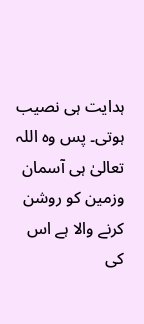ہدایت ہی نصیب ہوتی۔ پس وہ اللہ تعالیٰ ہی آسمان وزمین کو روشن کرنے والا ہے اس کی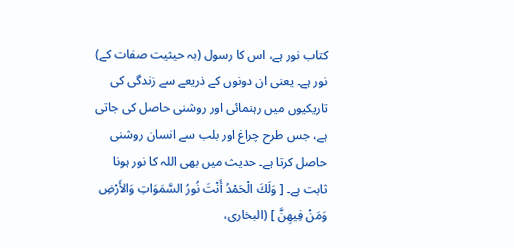کتاب نور ہے، اس کا رسول (بہ حیثیت صفات کے) نور ہے۔ یعنی ان دونوں کے ذریعے سے زندگی کی تاریکیوں میں رہنمائی اور روشنی حاصل کی جاتی ہے، جس طرح چراغ اور بلب سے انسان روشنی حاصل کرتا ہے۔ حدیث میں بھی اللہ کا نور ہونا ثابت ہے۔ [ وَلَكَ الْحَمْدُ أَنْتَ نُورُ السَّمَوَاتِ وَالأَرْضِ وَمَنْ فِيهِنَّ ] (البخاری،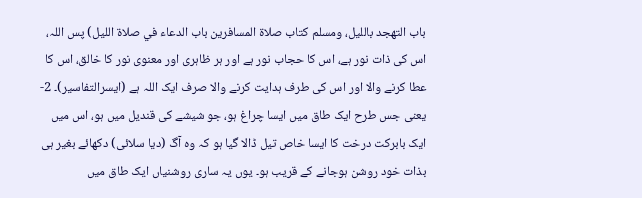باب التهجد بالليل، ومسلم كتاب صلاة المسافرين باب الدعاء في صلاة الليل) پس اللہ، اس کی ذات نور ہے، اس کا حجاب نور ہے اور ہر ظاہری اور معنوی نور کا خالق، اس کا عطا کرنے والا اور اس کی طرف ہدایت کرنے والا صرف ایک اللہ ہے (ایسرالتفاسیر)۔ 2- یعنی جس طرح ایک طاق میں ایسا چراغ ہو، جو شیشے کی قندیل میں ہو، اس میں ایک بابرکت درخت کا ایسا خاص تیل ڈالا گیا ہو کہ وہ آگ (دیا سلائی) دکھائے بغیر ہی بذات خود روشن ہوجانے کے قریب ہو۔ یوں یہ ساری روشنیاں ایک طاق میں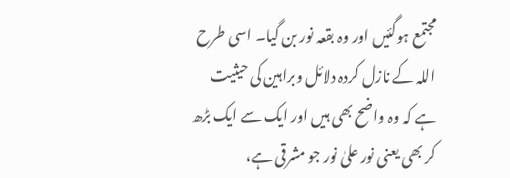مجتمع ہوگئیں اور وہ بقعہ نور بن گیا۔ اسی طرح اللہ کے نازل کردہ دلائل وبراہین کی حیثیت ہے کہ وہ واضح بھی ہیں اور ایک سے ایک بڑھ کر بھی یعنی نور علیٰ نور جو مشرقی ہے،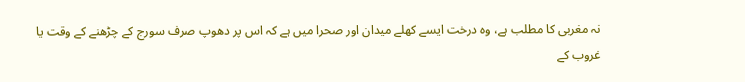نہ مغربی کا مطلب ہے، وہ درخت ایسے کھلے میدان اور صحرا میں ہے کہ اس پر دھوپ صرف سورج کے چڑھنے کے وقت یا غروب کے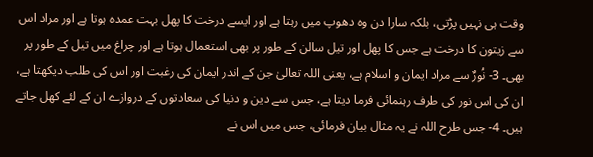وقت ہی نہیں پڑتی، بلکہ سارا دن وہ دھوپ میں رہتا ہے اور ایسے درخت کا پھل بہت عمدہ ہوتا ہے اور مراد اس سے زیتون کا درخت ہے جس کا پھل اور تیل سالن کے طور پر بھی استعمال ہوتا ہے اور چراغ میں تیل کے طور پر بھی۔ 3- نُورٌ سے مراد ایمان و اسلام ہے، یعنی اللہ تعالیٰ جن کے اندر ایمان کی رغبت اور اس کی طلب دیکھتا ہے، ان کی اس نور کی طرف رہنمائی فرما دیتا ہے، جس سے دین و دنیا کی سعادتوں کے دروازے ان کے لئے کھل جاتے ہیں۔ 4- جس طرح اللہ نے یہ مثال بیان فرمائی، جس میں اس نے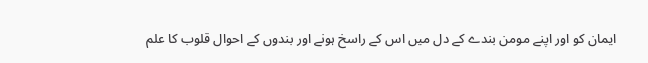ایمان کو اور اپنے مومن بندے کے دل میں اس کے راسخ ہونے اور بندوں کے احوال قلوب کا علم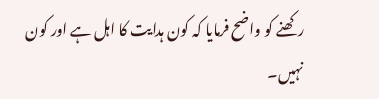رکھنے کو واضح فرمایا کہ کون ہدایت کا اہل ہے اور کون نہیں۔